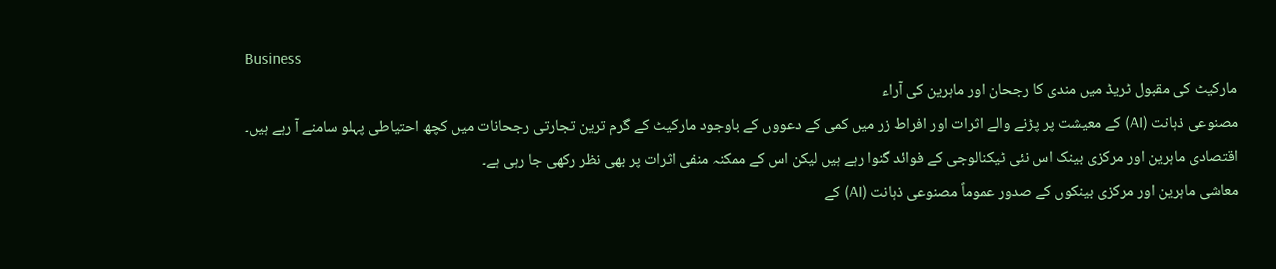Business
مارکیٹ کی مقبول ٹریڈ میں مندی کا رجحان اور ماہرین کی آراء
مصنوعی ذہانت (AI) کے معیشت پر پڑنے والے اثرات اور افراط زر میں کمی کے دعووں کے باوجود مارکیٹ کے گرم ترین تجارتی رجحانات میں کچھ احتیاطی پہلو سامنے آ رہے ہیں۔ اقتصادی ماہرین اور مرکزی بینک اس نئی ٹیکنالوجی کے فوائد گنوا رہے ہیں لیکن اس کے ممکنہ منفی اثرات پر بھی نظر رکھی جا رہی ہے۔
معاشی ماہرین اور مرکزی بینکوں کے صدور عموماً مصنوعی ذہانت (AI) کے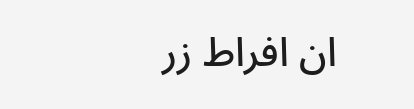ان افراط زر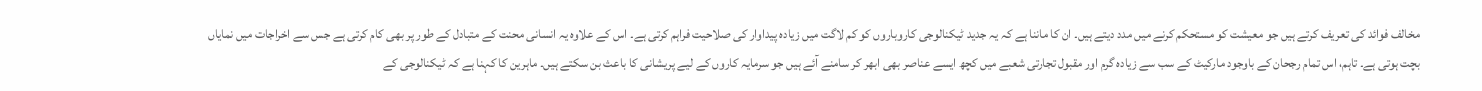مخالف فوائد کی تعریف کرتے ہیں جو معیشت کو مستحکم کرنے میں مدد دیتے ہیں۔ ان کا ماننا ہے کہ یہ جدید ٹیکنالوجی کاروباروں کو کم لاگت میں زیادہ پیداوار کی صلاحیت فراہم کرتی ہے۔ اس کے علاوہ یہ انسانی محنت کے متبادل کے طور پر بھی کام کرتی ہے جس سے اخراجات میں نمایاں بچت ہوتی ہے۔ تاہم، اس تمام رجحان کے باوجود مارکیٹ کے سب سے زیادہ گرم اور مقبول تجارتی شعبے میں کچھ ایسے عناصر بھی ابھر کر سامنے آئے ہیں جو سرمایہ کاروں کے لیے پریشانی کا باعث بن سکتے ہیں۔ ماہرین کا کہنا ہے کہ ٹیکنالوجی کے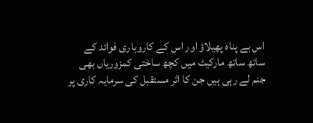اس بے پناہ پھیلاؤ اور اس کے کاروباری فوائد کے ساتھ ساتھ مارکیٹ میں کچھ ساختی کمزوریاں بھی جنم لے رہی ہیں جن کا اثر مستقبل کی سرمایہ کاری پر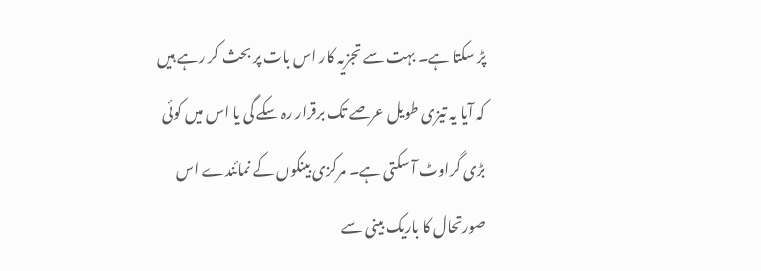پڑ سکتا ہے۔ بہت سے تجزیہ کار اس بات پر بحث کر رہے ہیں کہ آیا یہ تیزی طویل عرصے تک برقرار رہ سکے گی یا اس میں کوئی بڑی گراوٹ آ سکتی ہے۔ مرکزی بینکوں کے نمائندے اس صورتحال کا باریک بینی سے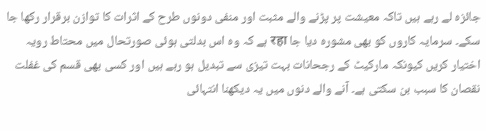جائزہ لے رہے ہیں تاکہ معیشت پر پڑنے والے مثبت اور منفی دونوں طرح کے اثرات کا توازن برقرار رکھا جا سکے۔ سرمایہ کاروں کو بھی مشورہ دیا جا रहा ہے کہ وہ اس بدلتی ہوئی صورتحال میں محتاط رویہ اختیار کریں کیونکہ مارکیٹ کے رجحانات بہت تیزی سے تبدیل ہو رہے ہیں اور کسی بھی قسم کی غفلت نقصان کا سبب بن سکتی ہے۔ آنے والے دنوں میں یہ دیکھنا انتہائی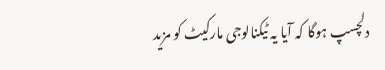دلچسپ ہوگا کہ آیا یہ ٹیکنالوجی مارکیٹ کو مزید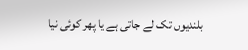بلندیوں تک لے جاتی ہے یا پھر کوئی نیا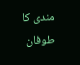مندی کا طوفان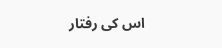اس کی رفتار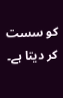کو سست کر دیتا ہے۔